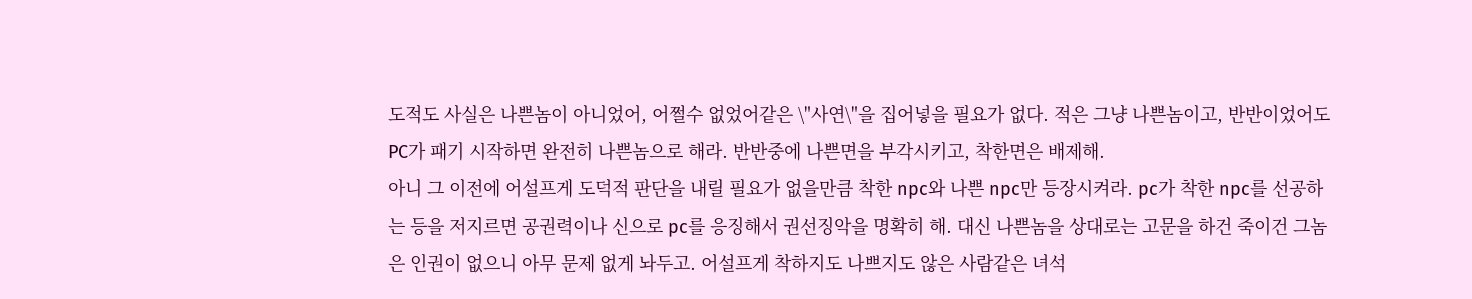도적도 사실은 나쁜놈이 아니었어, 어쩔수 없었어같은 \"사연\"을 집어넣을 필요가 없다. 적은 그냥 나쁜놈이고, 반반이었어도 PC가 패기 시작하면 완전히 나쁜놈으로 해라. 반반중에 나쁜면을 부각시키고, 착한면은 배제해.
아니 그 이전에 어설프게 도덕적 판단을 내릴 필요가 없을만큼 착한 npc와 나쁜 npc만 등장시켜라. pc가 착한 npc를 선공하는 등을 저지르면 공권력이나 신으로 pc를 응징해서 권선징악을 명확히 해. 대신 나쁜놈을 상대로는 고문을 하건 죽이건 그놈은 인권이 없으니 아무 문제 없게 놔두고. 어설프게 착하지도 나쁘지도 않은 사람같은 녀석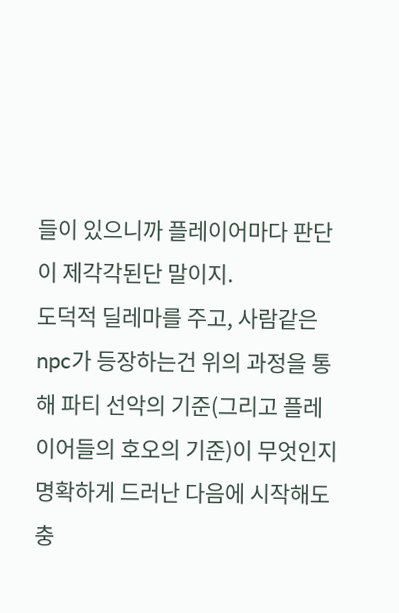들이 있으니까 플레이어마다 판단이 제각각된단 말이지.
도덕적 딜레마를 주고, 사람같은 npc가 등장하는건 위의 과정을 통해 파티 선악의 기준(그리고 플레이어들의 호오의 기준)이 무엇인지 명확하게 드러난 다음에 시작해도 충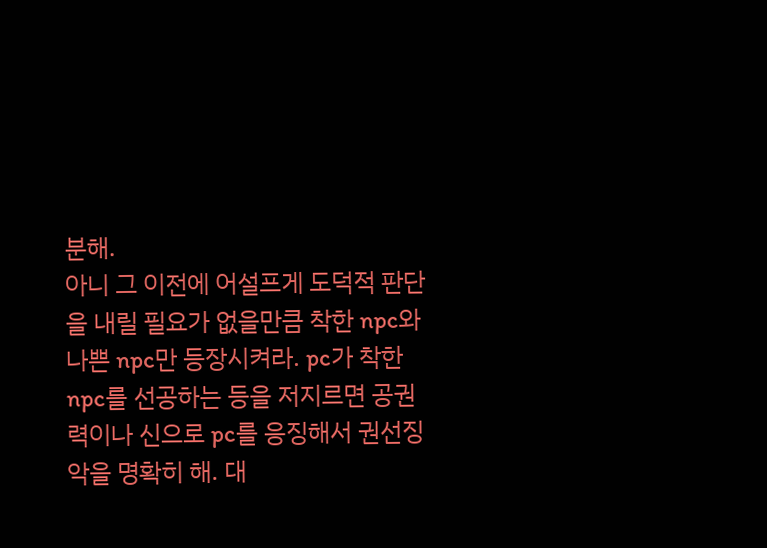분해.
아니 그 이전에 어설프게 도덕적 판단을 내릴 필요가 없을만큼 착한 npc와 나쁜 npc만 등장시켜라. pc가 착한 npc를 선공하는 등을 저지르면 공권력이나 신으로 pc를 응징해서 권선징악을 명확히 해. 대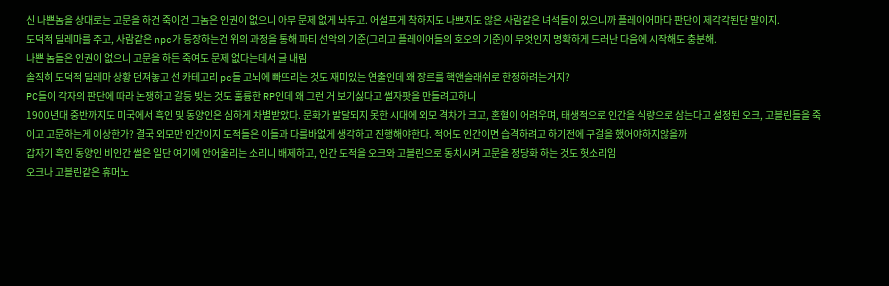신 나쁜놈을 상대로는 고문을 하건 죽이건 그놈은 인권이 없으니 아무 문제 없게 놔두고. 어설프게 착하지도 나쁘지도 않은 사람같은 녀석들이 있으니까 플레이어마다 판단이 제각각된단 말이지.
도덕적 딜레마를 주고, 사람같은 npc가 등장하는건 위의 과정을 통해 파티 선악의 기준(그리고 플레이어들의 호오의 기준)이 무엇인지 명확하게 드러난 다음에 시작해도 충분해.
나쁜 놈들은 인권이 없으니 고문을 하든 죽여도 문제 없다는데서 글 내림
솔직히 도덕적 딜레마 상황 던져놓고 선 카테고리 pc들 고뇌에 빠뜨리는 것도 재미있는 연출인데 왜 장르를 핵앤슬래쉬로 한정하려는거지?
PC들이 각자의 판단에 따라 논쟁하고 갈등 빚는 것도 훌륭한 RP인데 왜 그런 거 보기싫다고 썰자팟을 만들려고하니
1900년대 중반까지도 미국에서 흑인 및 동양인은 심하게 차별받았다. 문화가 발달되지 못한 시대에 외모 격차가 크고, 혼혈이 어려우며, 태생적으로 인간을 식량으로 삼는다고 설정된 오크, 고블린들을 죽이고 고문하는게 이상한가? 결국 외모만 인간이지 도적들은 이들과 다를바없게 생각하고 진행해야한다. 적어도 인간이면 습격하려고 하기전에 구걸을 했어야하지않을까
갑자기 흑인 동양인 비인간 썰은 일단 여기에 안어울리는 소리니 배제하고, 인간 도적을 오크와 고블린으로 동치시켜 고문을 정당화 하는 것도 헛소리임
오크나 고블린같은 휴머노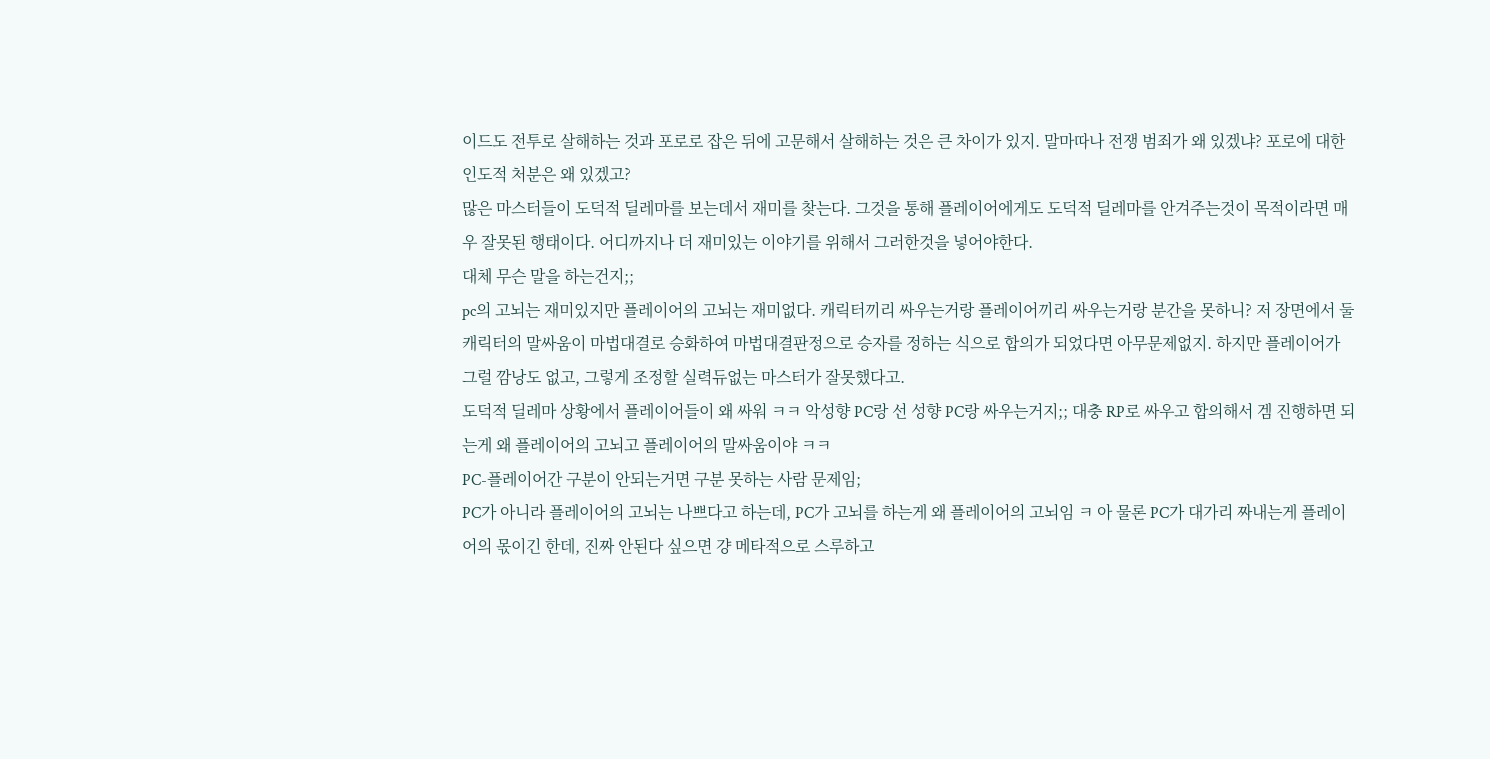이드도 전투로 살해하는 것과 포로로 잡은 뒤에 고문해서 살해하는 것은 큰 차이가 있지. 말마따나 전쟁 범죄가 왜 있겠냐? 포로에 대한 인도적 처분은 왜 있겠고?
많은 마스터들이 도덕적 딜레마를 보는데서 재미를 찾는다. 그것을 통해 플레이어에게도 도덕적 딜레마를 안겨주는것이 목적이라면 매우 잘못된 행태이다. 어디까지나 더 재미있는 이야기를 위해서 그러한것을 넣어야한다.
대체 무슨 말을 하는건지;;
pc의 고뇌는 재미있지만 플레이어의 고뇌는 재미없다. 캐릭터끼리 싸우는거랑 플레이어끼리 싸우는거랑 분간을 못하니? 저 장면에서 둘 캐릭터의 말싸움이 마법대결로 승화하여 마법대결판정으로 승자를 정하는 식으로 합의가 되었다면 아무문제없지. 하지만 플레이어가 그럴 깜낭도 없고, 그렇게 조정할 실력듀없는 마스터가 잘못했다고.
도덕적 딜레마 상황에서 플레이어들이 왜 싸워 ㅋㅋ 악성향 PC랑 선 성향 PC랑 싸우는거지;; 대충 RP로 싸우고 합의해서 겜 진행하면 되는게 왜 플레이어의 고뇌고 플레이어의 말싸움이야 ㅋㅋ
PC-플레이어간 구분이 안되는거면 구분 못하는 사람 문제임;
PC가 아니라 플레이어의 고뇌는 나쁘다고 하는데, PC가 고뇌를 하는게 왜 플레이어의 고뇌임 ㅋ 아 물론 PC가 대가리 짜내는게 플레이어의 몫이긴 한데, 진짜 안된다 싶으면 걍 메타적으로 스루하고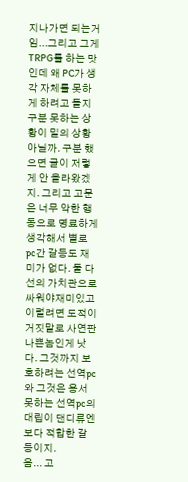지나가면 되는거임...그리고 그게 TRPG를 하는 맛인데 왜 PC가 생각 자체를 못하게 하려고 들지
구분 못하는 상황이 밑의 상황 아닐까. 구분 했으면 글이 저렇게 안 올라왔겠지. 그리고 고문은 너무 악한 행동으로 명료하게 생각해서 별로 pc간 갈등도 재미가 없다. 둘 다 선의 가치관으로 싸워야재미있고 이럴려면 도적이 거짓말로 사연판 나쁜놈인게 낫다. 그것까지 보호하려는 선역pc와 그것은 용서 못하는 선역pc의 대립이 댄디류엔 보다 적합한 갈등이지.
음... 고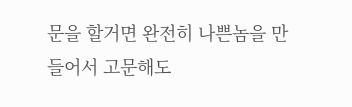문을 할거면 완전히 나쁜놈을 만들어서 고문해도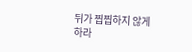뒤가 찝찝하지 않게 하라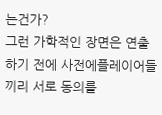는건가?
그런 가학적인 장면은 연출하기 전에 사전에플레이어들끼리 서로 동의를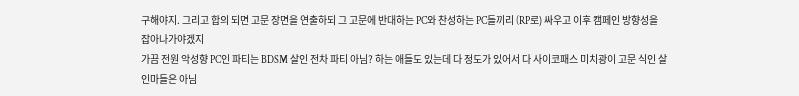구해야지. 그리고 합의 되면 고문 장면을 연출하되 그 고문에 반대하는 PC와 찬성하는 PC들끼리 (RP로) 싸우고 이후 캠페인 방향성을 잡아나가야겠지
가끔 전원 악성향 PC인 파티는 BDSM 살인 전차 파티 아님? 하는 애들도 있는데 다 정도가 있어서 다 사이코패스 미치광이 고문 식인 살인마들은 아님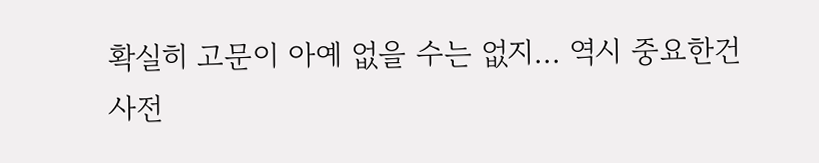확실히 고문이 아예 없을 수는 없지... 역시 중요한건 사전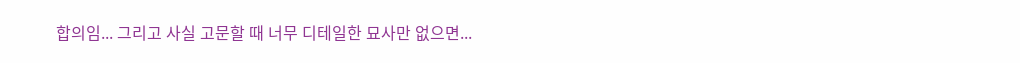합의임... 그리고 사실 고문할 때 너무 디테일한 묘사만 없으면...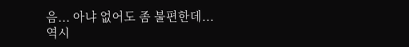음... 아냐 없어도 좀 불편한데... 역시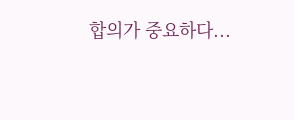합의가 중요하다...